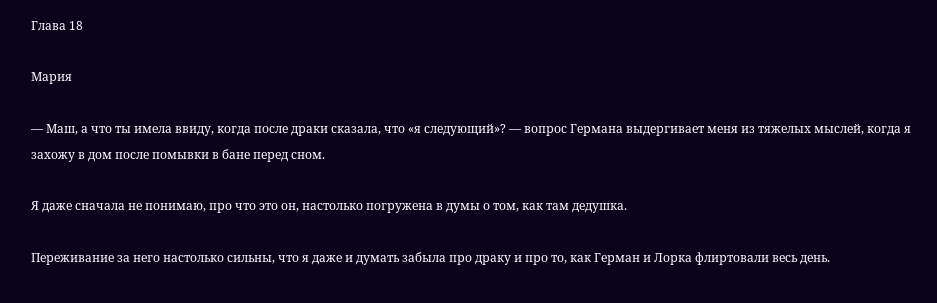Глава 18

Мария

— Маш, а что ты имела ввиду, когда после драки сказала, что «я следующий»? — вопрос Германа выдергивает меня из тяжелых мыслей, когда я захожу в дом после помывки в бане перед сном.

Я даже сначала не понимаю, про что это он, настолько погружена в думы о том, как там дедушка.

Переживание за него настолько сильны, что я даже и думать забыла про драку и про то, как Герман и Лорка флиртовали весь день.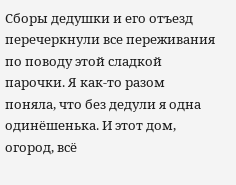Сборы дедушки и его отъезд перечеркнули все переживания по поводу этой сладкой парочки. Я как-то разом поняла, что без дедули я одна одинёшенька. И этот дом, огород, всё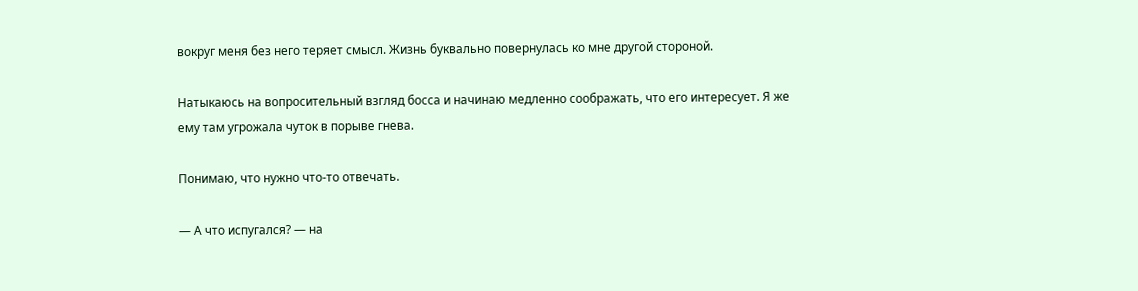вокруг меня без него теряет смысл. Жизнь буквально повернулась ко мне другой стороной.

Натыкаюсь на вопросительный взгляд босса и начинаю медленно соображать, что его интересует. Я же ему там угрожала чуток в порыве гнева.

Понимаю, что нужно что-то отвечать.

— А что испугался? — на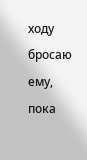ходу бросаю ему, пока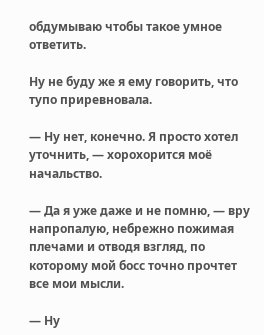обдумываю чтобы такое умное ответить.

Ну не буду же я ему говорить, что тупо приревновала.

— Ну нет, конечно. Я просто хотел уточнить, — хорохорится моё начальство.

— Да я уже даже и не помню, — вру напропалую, небрежно пожимая плечами и отводя взгляд, по которому мой босс точно прочтет все мои мысли.

— Ну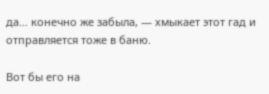да… конечно же забыла, — хмыкает этот гад и отправляется тоже в баню.

Вот бы его на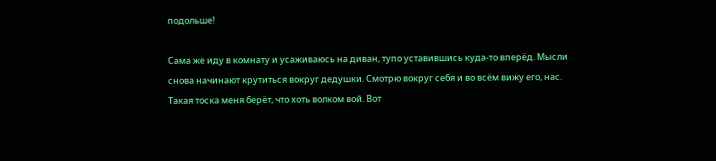подольше!

Сама же иду в комнату и усаживаюсь на диван, тупо уставившись куда-то вперёд. Мысли снова начинают крутиться вокруг дедушки. Смотрю вокруг себя и во всём вижу его, нас. Такая тоска меня берёт, что хоть волком вой. Вот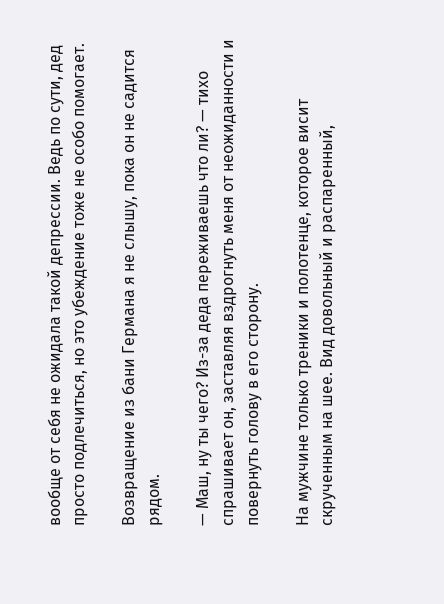вообще от себя не ожидала такой депрессии. Ведь по сути, дед просто подлечиться, но это убеждение тоже не особо помогает.

Возвращение из бани Германа я не слышу, пока он не садится рядом.

— Маш, ну ты чего? Из-за деда переживаешь что ли? — тихо спрашивает он, заставляя вздрогнуть меня от неожиданности и повернуть голову в его сторону.

На мужчине только треники и полотенце, которое висит скрученным на шее. Вид довольный и распаренный,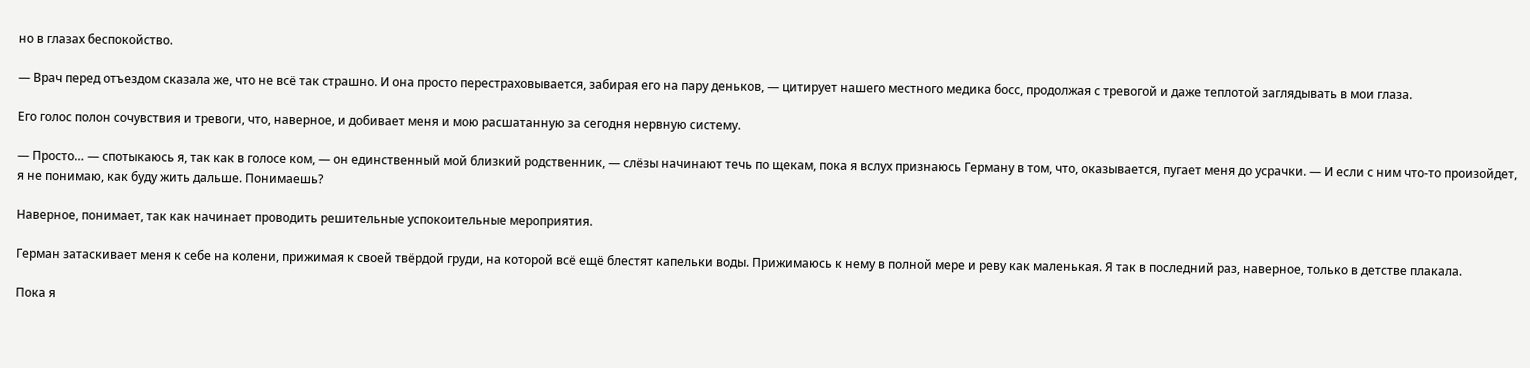но в глазах беспокойство.

— Врач перед отъездом сказала же, что не всё так страшно. И она просто перестраховывается, забирая его на пару деньков, — цитирует нашего местного медика босс, продолжая с тревогой и даже теплотой заглядывать в мои глаза.

Его голос полон сочувствия и тревоги, что, наверное, и добивает меня и мою расшатанную за сегодня нервную систему.

— Просто… — спотыкаюсь я, так как в голосе ком, — он единственный мой близкий родственник, — слёзы начинают течь по щекам, пока я вслух признаюсь Герману в том, что, оказывается, пугает меня до усрачки. — И если с ним что-то произойдет, я не понимаю, как буду жить дальше. Понимаешь?

Наверное, понимает, так как начинает проводить решительные успокоительные мероприятия.

Герман затаскивает меня к себе на колени, прижимая к своей твёрдой груди, на которой всё ещё блестят капельки воды. Прижимаюсь к нему в полной мере и реву как маленькая. Я так в последний раз, наверное, только в детстве плакала.

Пока я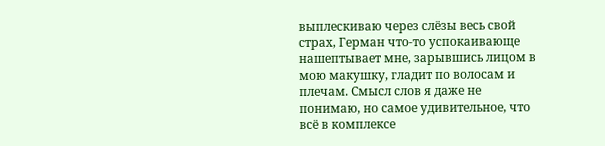выплескиваю через слёзы весь свой страх, Герман что-то успокаивающе нашептывает мне, зарывшись лицом в мою макушку, гладит по волосам и плечам. Смысл слов я даже не понимаю, но самое удивительное, что всё в комплексе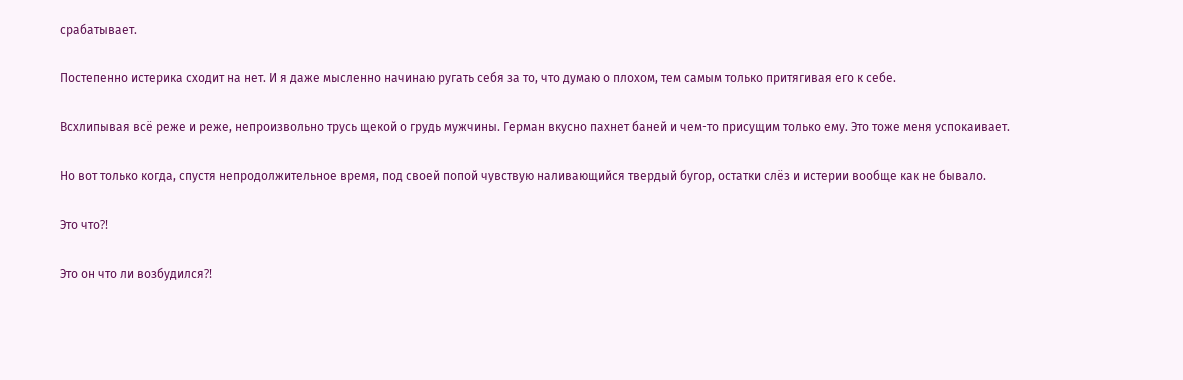срабатывает.

Постепенно истерика сходит на нет. И я даже мысленно начинаю ругать себя за то, что думаю о плохом, тем самым только притягивая его к себе.

Всхлипывая всё реже и реже, непроизвольно трусь щекой о грудь мужчины. Герман вкусно пахнет баней и чем-то присущим только ему. Это тоже меня успокаивает.

Но вот только когда, спустя непродолжительное время, под своей попой чувствую наливающийся твердый бугор, остатки слёз и истерии вообще как не бывало.

Это что⁈

Это он что ли возбудился⁈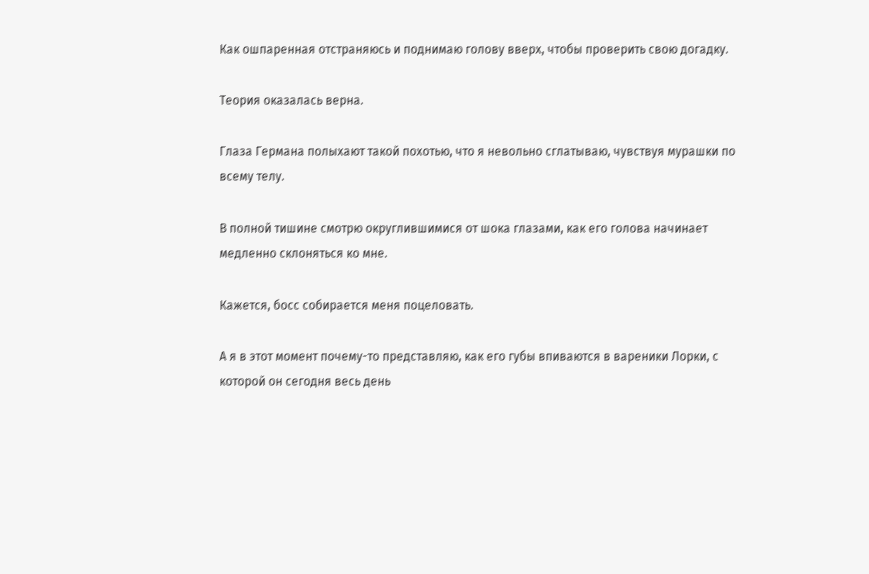Как ошпаренная отстраняюсь и поднимаю голову вверх, чтобы проверить свою догадку.

Теория оказалась верна.

Глаза Германа полыхают такой похотью, что я невольно сглатываю, чувствуя мурашки по всему телу.

В полной тишине смотрю округлившимися от шока глазами, как его голова начинает медленно склоняться ко мне.

Кажется, босс собирается меня поцеловать.

А я в этот момент почему-то представляю, как его губы впиваются в вареники Лорки, с которой он сегодня весь день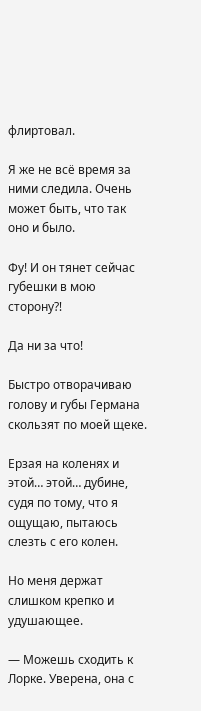флиртовал.

Я же не всё время за ними следила. Очень может быть, что так оно и было.

Фу! И он тянет сейчас губешки в мою сторону⁈

Да ни за что!

Быстро отворачиваю голову и губы Германа скользят по моей щеке.

Ерзая на коленях и этой… этой… дубине, судя по тому, что я ощущаю, пытаюсь слезть с его колен.

Но меня держат слишком крепко и удушающее.

— Можешь сходить к Лорке. Уверена, она с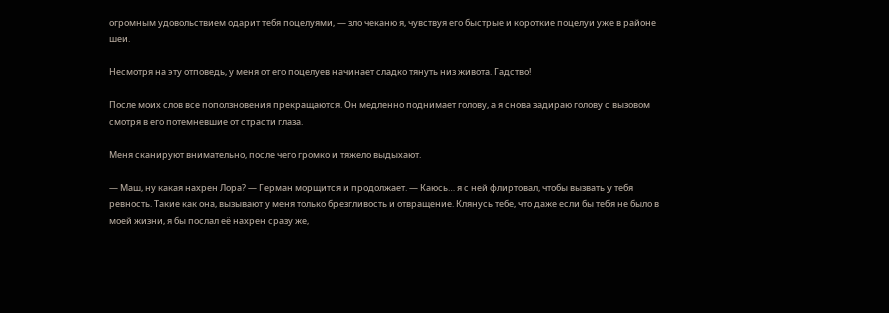огромным удовольствием одарит тебя поцелуями, — зло чеканю я, чувствуя его быстрые и короткие поцелуи уже в районе шеи.

Несмотря на эту отповедь, у меня от его поцелуев начинает сладко тянуть низ живота. Гадство!

После моих слов все поползновения прекращаются. Он медленно поднимает голову, а я снова задираю голову с вызовом смотря в его потемневшие от страсти глаза.

Меня сканируют внимательно, после чего громко и тяжело выдыхают.

— Маш, ну какая нахрен Лора? — Герман морщится и продолжает. — Каюсь… я с ней флиртовал, чтобы вызвать у тебя ревность. Такие как она, вызывают у меня только брезгливость и отвращение. Клянусь тебе, что даже если бы тебя не было в моей жизни, я бы послал её нахрен сразу же,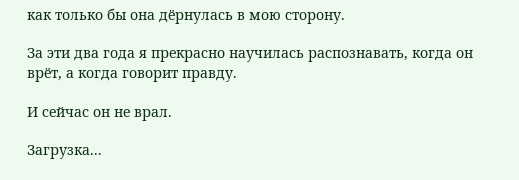как только бы она дёрнулась в мою сторону.

За эти два года я прекрасно научилась распознавать, когда он врёт, а когда говорит правду.

И сейчас он не врал.

Загрузка...